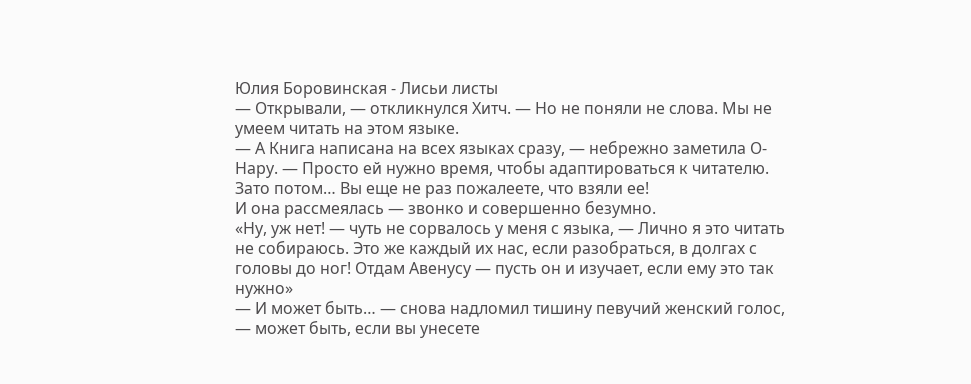Юлия Боровинская - Лисьи листы
— Открывали, — откликнулся Хитч. — Но не поняли не слова. Мы не умеем читать на этом языке.
— А Книга написана на всех языках сразу, — небрежно заметила О-Нару. — Просто ей нужно время, чтобы адаптироваться к читателю. Зато потом… Вы еще не раз пожалеете, что взяли ее!
И она рассмеялась — звонко и совершенно безумно.
«Ну, уж нет! — чуть не сорвалось у меня с языка, — Лично я это читать не собираюсь. Это же каждый их нас, если разобраться, в долгах с головы до ног! Отдам Авенусу — пусть он и изучает, если ему это так нужно»
— И может быть… — снова надломил тишину певучий женский голос, — может быть, если вы унесете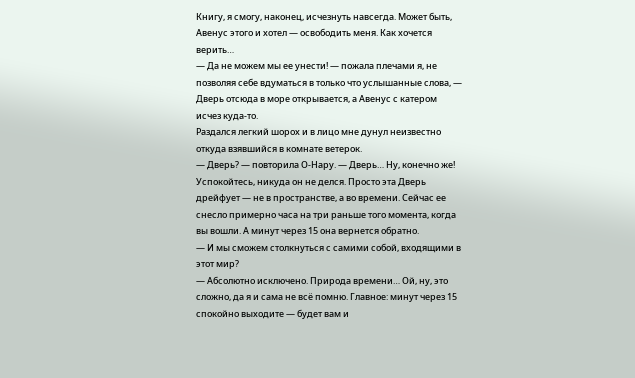Книгу, я смогу, наконец, исчезнуть навсегда. Может быть, Авенус этого и хотел — освободить меня. Как хочется верить…
— Да не можем мы ее унести! — пожала плечами я, не позволяя себе вдуматься в только что услышанные слова, — Дверь отсюда в море открывается, а Авенус с катером исчез куда-то.
Раздался легкий шорох и в лицо мне дунул неизвестно откуда взявшийся в комнате ветерок.
— Дверь? — повторила О-Нару. — Дверь… Ну, конечно же! Успокойтесь, никуда он не делся. Просто эта Дверь дрейфует — не в пространстве, а во времени. Сейчас ее снесло примерно часа на три раньше того момента, когда вы вошли. А минут через 15 она вернется обратно.
— И мы сможем столкнуться с самими собой, входящими в этот мир?
— Абсолютно исключено. Природа времени… Ой, ну, это сложно, да я и сама не всё помню. Главное: минут через 15 спокойно выходите — будет вам и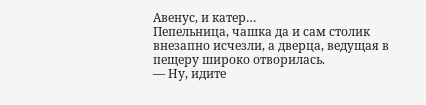Авенус, и катер…
Пепельница, чашка да и сам столик внезапно исчезли, а дверца, ведущая в пещеру широко отворилась.
— Ну, идите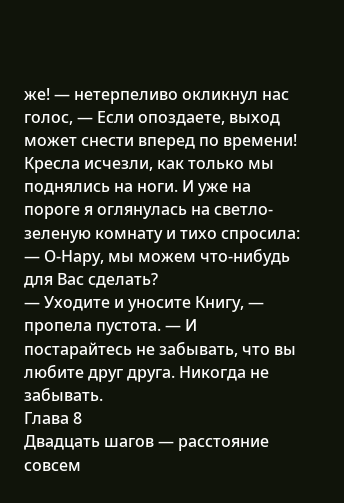же! — нетерпеливо окликнул нас голос, — Если опоздаете, выход может снести вперед по времени!
Кресла исчезли, как только мы поднялись на ноги. И уже на пороге я оглянулась на светло-зеленую комнату и тихо спросила:
— О-Нару, мы можем что-нибудь для Вас сделать?
— Уходите и уносите Книгу, — пропела пустота. — И постарайтесь не забывать, что вы любите друг друга. Никогда не забывать.
Глава 8
Двадцать шагов — расстояние совсем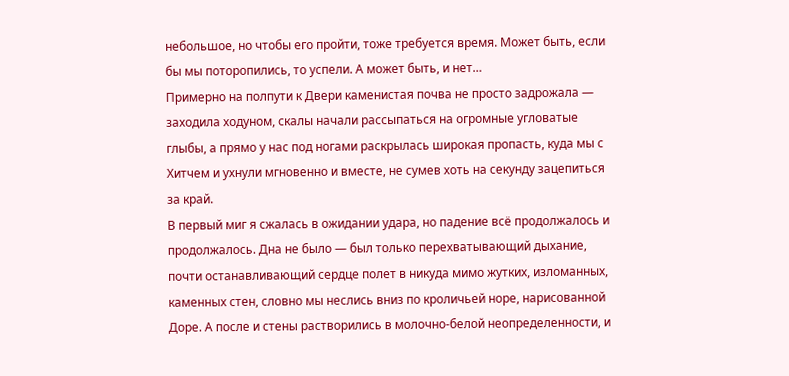небольшое, но чтобы его пройти, тоже требуется время. Может быть, если бы мы поторопились, то успели. А может быть, и нет…
Примерно на полпути к Двери каменистая почва не просто задрожала — заходила ходуном, скалы начали рассыпаться на огромные угловатые глыбы, а прямо у нас под ногами раскрылась широкая пропасть, куда мы с Хитчем и ухнули мгновенно и вместе, не сумев хоть на секунду зацепиться за край.
В первый миг я сжалась в ожидании удара, но падение всё продолжалось и продолжалось. Дна не было — был только перехватывающий дыхание, почти останавливающий сердце полет в никуда мимо жутких, изломанных, каменных стен, словно мы неслись вниз по кроличьей норе, нарисованной Доре. А после и стены растворились в молочно-белой неопределенности, и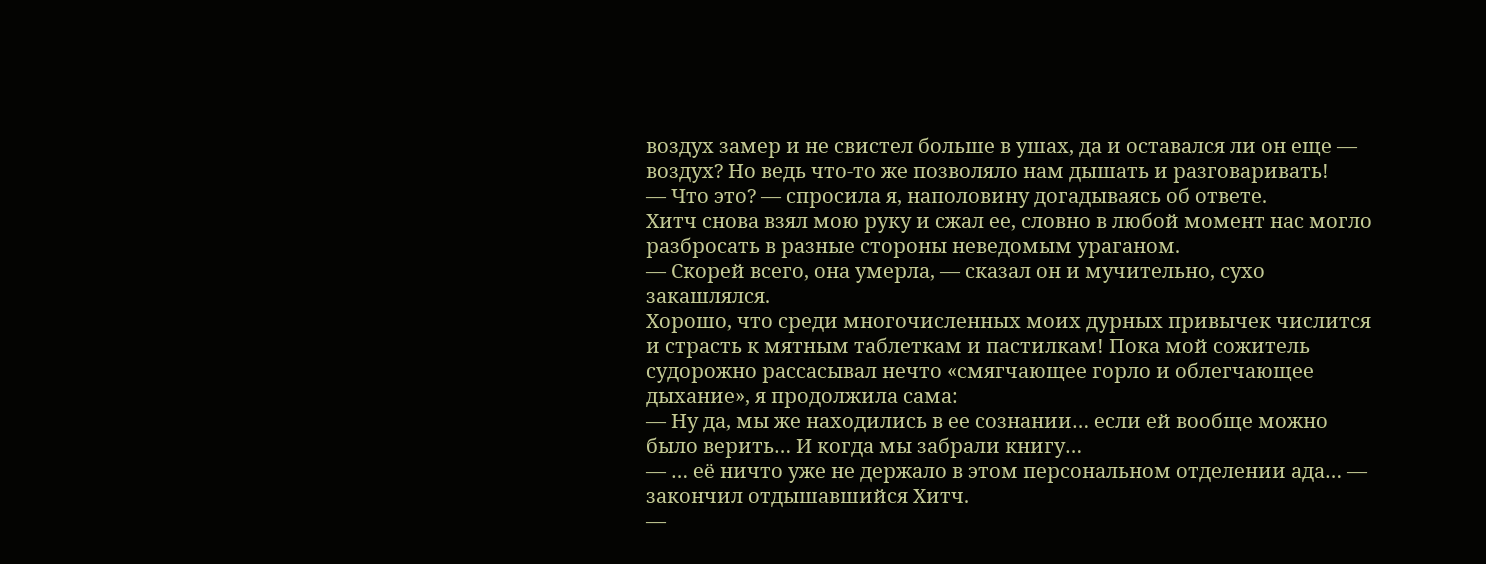воздух замер и не свистел больше в ушах, да и оставался ли он еще — воздух? Но ведь что-то же позволяло нам дышать и разговаривать!
— Что это? — спросила я, наполовину догадываясь об ответе.
Хитч снова взял мою руку и сжал ее, словно в любой момент нас могло разбросать в разные стороны неведомым ураганом.
— Скорей всего, она умерла, — сказал он и мучительно, сухо закашлялся.
Хорошо, что среди многочисленных моих дурных привычек числится и страсть к мятным таблеткам и пастилкам! Пока мой сожитель судорожно рассасывал нечто «смягчающее горло и облегчающее дыхание», я продолжила сама:
— Ну да, мы же находились в ее сознании… если ей вообще можно было верить… И когда мы забрали книгу…
— … её ничто уже не держало в этом персональном отделении ада… — закончил отдышавшийся Хитч.
—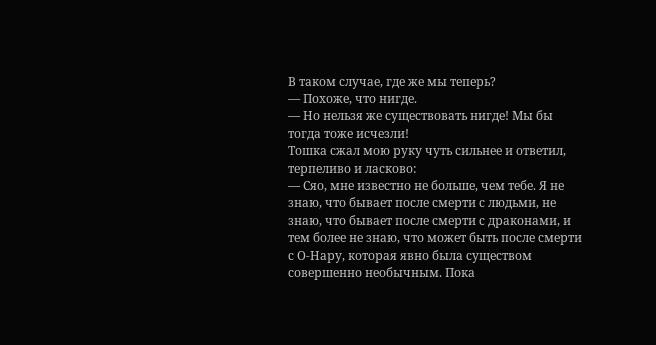В таком случае, где же мы теперь?
— Похоже, что нигде.
— Но нельзя же существовать нигде! Мы бы тогда тоже исчезли!
Тошка сжал мою руку чуть сильнее и ответил, терпеливо и ласково:
— Сяо, мне известно не больше, чем тебе. Я не знаю, что бывает после смерти с людьми, не знаю, что бывает после смерти с драконами, и тем более не знаю, что может быть после смерти с О-Нару, которая явно была существом совершенно необычным. Пока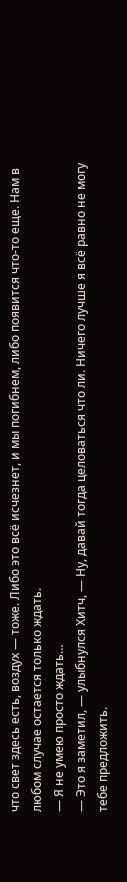что свет здесь есть, воздух — тоже. Либо это всё исчезнет, и мы погибнем, либо появится что-то еще. Нам в любом случае остается только ждать.
— Я не умею просто ждать…
— Это я заметил, — улыбнулся Хитч, — Ну, давай тогда целоваться что ли. Ничего лучше я всё равно не могу тебе предложить.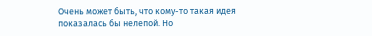Очень может быть, что кому-то такая идея показалась бы нелепой. Но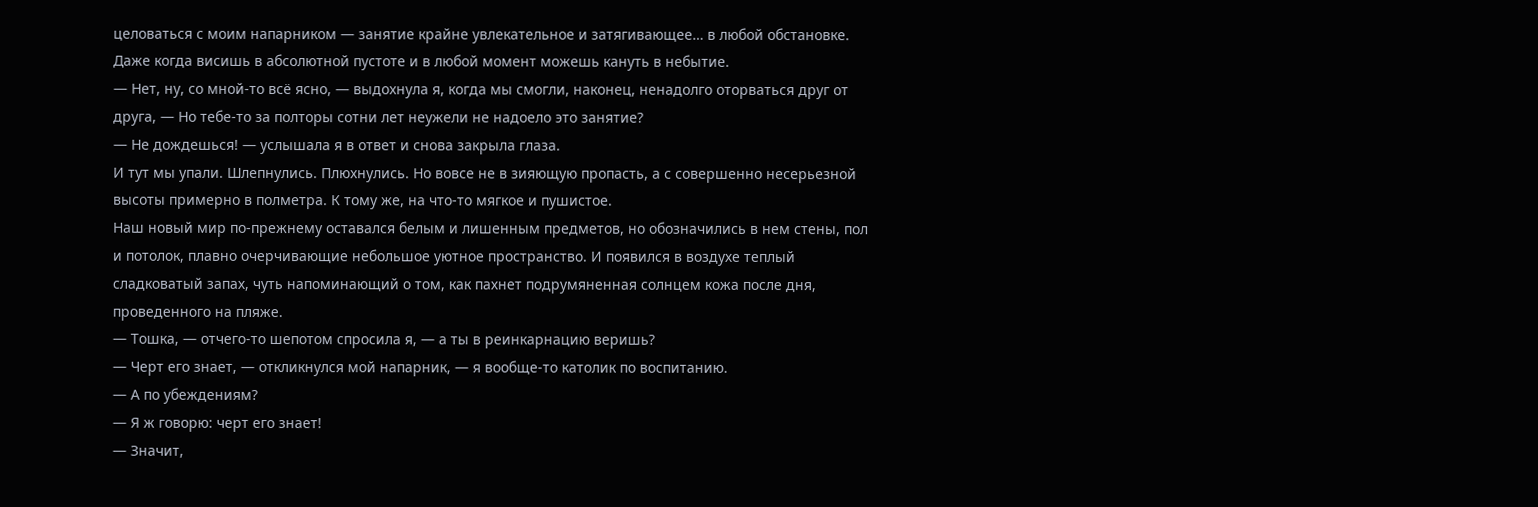целоваться с моим напарником — занятие крайне увлекательное и затягивающее… в любой обстановке. Даже когда висишь в абсолютной пустоте и в любой момент можешь кануть в небытие.
— Нет, ну, со мной-то всё ясно, — выдохнула я, когда мы смогли, наконец, ненадолго оторваться друг от друга, — Но тебе-то за полторы сотни лет неужели не надоело это занятие?
— Не дождешься! — услышала я в ответ и снова закрыла глаза.
И тут мы упали. Шлепнулись. Плюхнулись. Но вовсе не в зияющую пропасть, а с совершенно несерьезной высоты примерно в полметра. К тому же, на что-то мягкое и пушистое.
Наш новый мир по-прежнему оставался белым и лишенным предметов, но обозначились в нем стены, пол и потолок, плавно очерчивающие небольшое уютное пространство. И появился в воздухе теплый сладковатый запах, чуть напоминающий о том, как пахнет подрумяненная солнцем кожа после дня, проведенного на пляже.
— Тошка, — отчего-то шепотом спросила я, — а ты в реинкарнацию веришь?
— Черт его знает, — откликнулся мой напарник, — я вообще-то католик по воспитанию.
— А по убеждениям?
— Я ж говорю: черт его знает!
— Значит,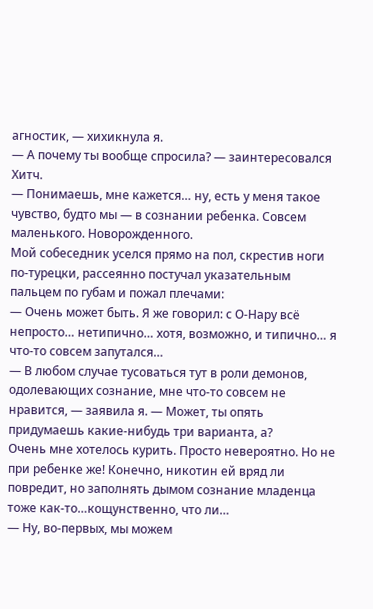агностик, — хихикнула я.
— А почему ты вообще спросила? — заинтересовался Хитч.
— Понимаешь, мне кажется… ну, есть у меня такое чувство, будто мы — в сознании ребенка. Совсем маленького. Новорожденного.
Мой собеседник уселся прямо на пол, скрестив ноги по-турецки, рассеянно постучал указательным пальцем по губам и пожал плечами:
— Очень может быть. Я же говорил: с О-Нару всё непросто… нетипично… хотя, возможно, и типично… я что-то совсем запутался…
— В любом случае тусоваться тут в роли демонов, одолевающих сознание, мне что-то совсем не нравится, — заявила я. — Может, ты опять придумаешь какие-нибудь три варианта, а?
Очень мне хотелось курить. Просто невероятно. Но не при ребенке же! Конечно, никотин ей вряд ли повредит, но заполнять дымом сознание младенца тоже как-то…кощунственно, что ли…
— Ну, во-первых, мы можем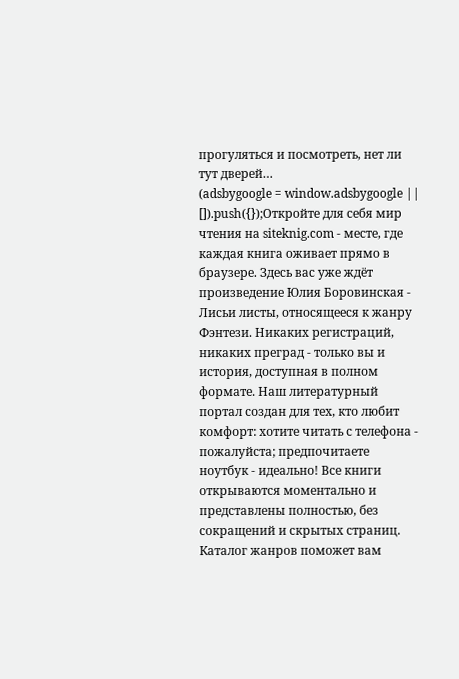прогуляться и посмотреть, нет ли тут дверей…
(adsbygoogle = window.adsbygoogle || []).push({});Откройте для себя мир чтения на siteknig.com - месте, где каждая книга оживает прямо в браузере. Здесь вас уже ждёт произведение Юлия Боровинская - Лисьи листы, относящееся к жанру Фэнтези. Никаких регистраций, никаких преград - только вы и история, доступная в полном формате. Наш литературный портал создан для тех, кто любит комфорт: хотите читать с телефона - пожалуйста; предпочитаете ноутбук - идеально! Все книги открываются моментально и представлены полностью, без сокращений и скрытых страниц. Каталог жанров поможет вам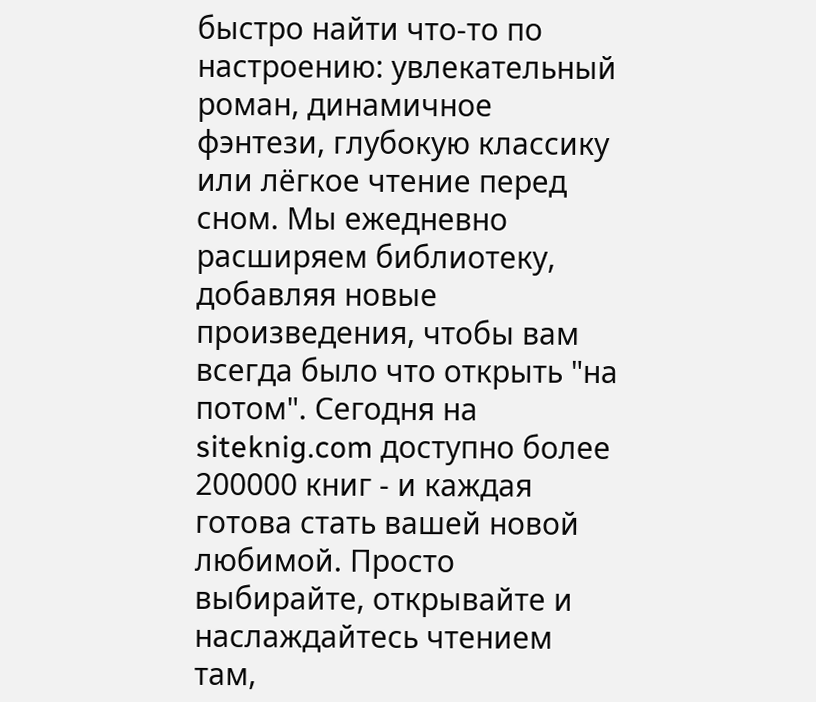быстро найти что-то по настроению: увлекательный роман, динамичное фэнтези, глубокую классику или лёгкое чтение перед сном. Мы ежедневно расширяем библиотеку, добавляя новые произведения, чтобы вам всегда было что открыть "на потом". Сегодня на siteknig.com доступно более 200000 книг - и каждая готова стать вашей новой любимой. Просто выбирайте, открывайте и наслаждайтесь чтением там,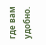где вам удобно.